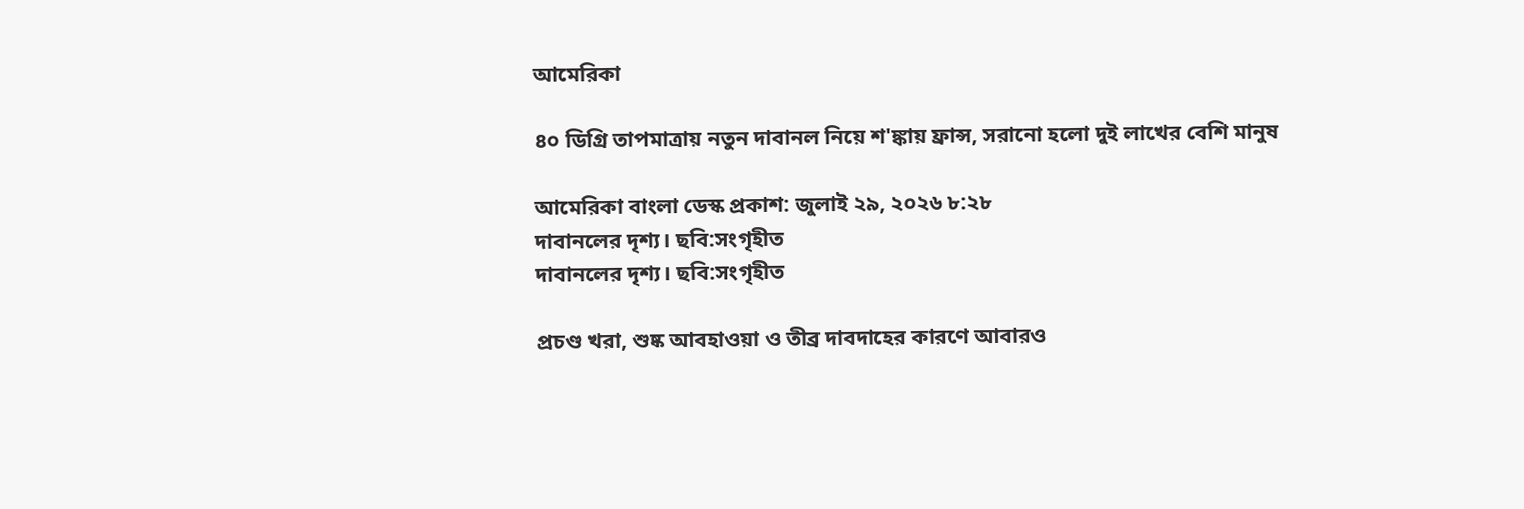আমেরিকা

৪০ ডিগ্রি তাপমাত্রায় নতুন দাবানল নিয়ে শ'ঙ্কায় ফ্রান্স, সরানো হলো দুই লাখের বেশি মানুষ

আমেরিকা বাংলা ডেস্ক প্রকাশ: জুলাই ২৯, ২০২৬ ৮:২৮
দাবানলের দৃশ্য। ছবি:সংগৃহীত
দাবানলের দৃশ্য। ছবি:সংগৃহীত

প্রচণ্ড খরা, শুষ্ক আবহাওয়া ও তীব্র দাবদাহের কারণে আবারও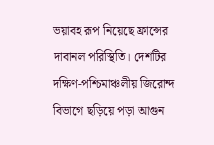ভয়াবহ রূপ নিয়েছে ফ্রান্সের দাবানল পরিস্থিতি। দেশটির দক্ষিণ-পশ্চিমাঞ্চলীয় জিরোন্দ বিভাগে ছড়িয়ে পড়া আগুন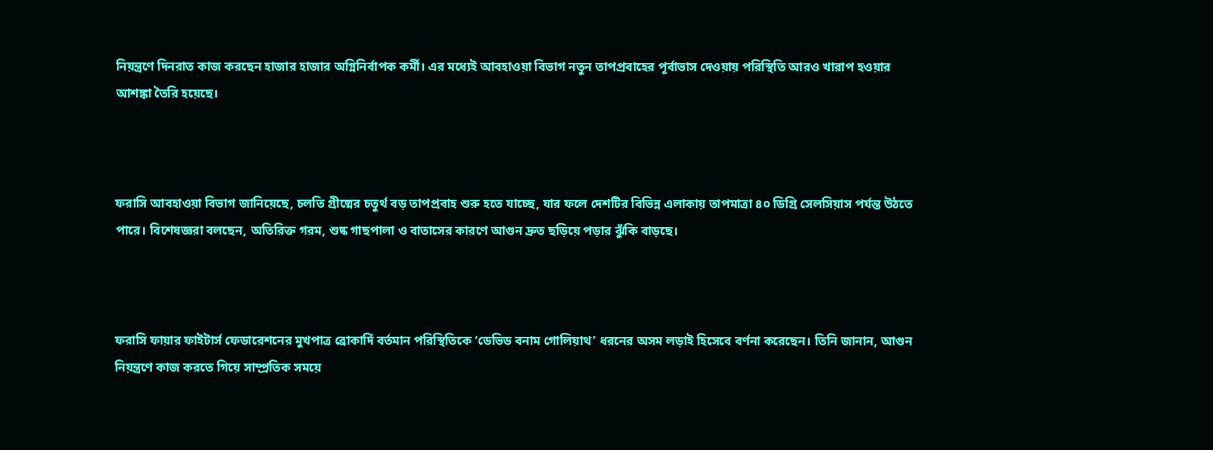নিয়ন্ত্রণে দিনরাত কাজ করছেন হাজার হাজার অগ্নিনির্বাপক কর্মী। এর মধ্যেই আবহাওয়া বিভাগ নতুন তাপপ্রবাহের পূর্বাভাস দেওয়ায় পরিস্থিতি আরও খারাপ হওয়ার আশঙ্কা তৈরি হয়েছে।



ফরাসি আবহাওয়া বিভাগ জানিয়েছে, চলতি গ্রীষ্মের চতুর্থ বড় তাপপ্রবাহ শুরু হতে যাচ্ছে, যার ফলে দেশটির বিভিন্ন এলাকায় তাপমাত্রা ৪০ ডিগ্রি সেলসিয়াস পর্যন্ত উঠতে পারে। বিশেষজ্ঞরা বলছেন, অতিরিক্ত গরম, শুষ্ক গাছপালা ও বাতাসের কারণে আগুন দ্রুত ছড়িয়ে পড়ার ঝুঁকি বাড়ছে।



ফরাসি ফায়ার ফাইটার্স ফেডারেশনের মুখপাত্র ব্রোকার্দি বর্তমান পরিস্থিতিকে ‘ডেভিড বনাম গোলিয়াথ’ ধরনের অসম লড়াই হিসেবে বর্ণনা করেছেন। তিনি জানান, আগুন নিয়ন্ত্রণে কাজ করতে গিয়ে সাম্প্রতিক সময়ে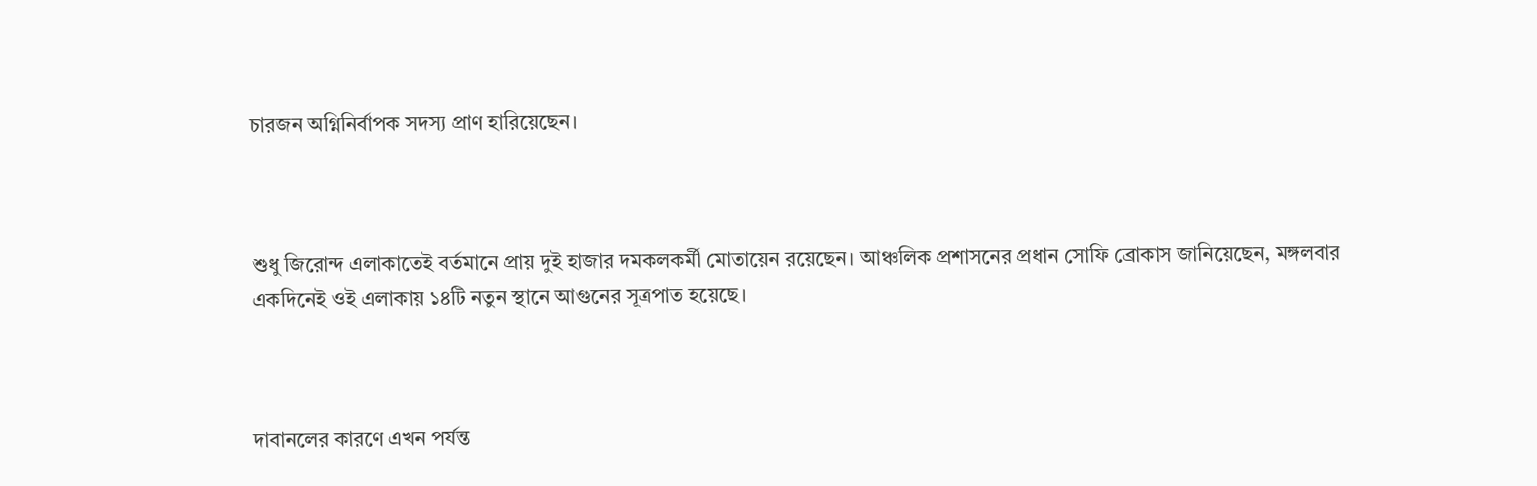চারজন অগ্নিনির্বাপক সদস্য প্রাণ হারিয়েছেন।



শুধু জিরোন্দ এলাকাতেই বর্তমানে প্রায় দুই হাজার দমকলকর্মী মোতায়েন রয়েছেন। আঞ্চলিক প্রশাসনের প্রধান সোফি ব্রোকাস জানিয়েছেন, মঙ্গলবার একদিনেই ওই এলাকায় ১৪টি নতুন স্থানে আগুনের সূত্রপাত হয়েছে।



দাবানলের কারণে এখন পর্যন্ত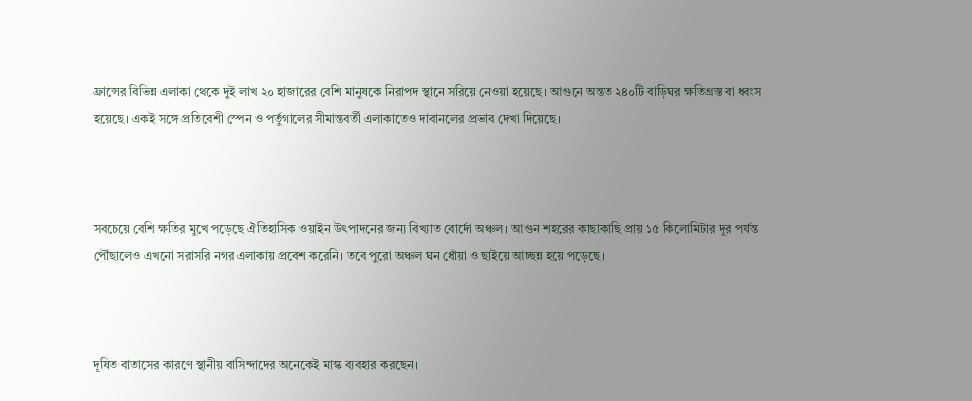ফ্রান্সের বিভিন্ন এলাকা থেকে দুই লাখ ২০ হাজারের বেশি মানুষকে নিরাপদ স্থানে সরিয়ে নেওয়া হয়েছে। আগুনে অন্তত ২৪০টি বাড়িঘর ক্ষতিগ্রস্ত বা ধ্বংস হয়েছে। একই সঙ্গে প্রতিবেশী স্পেন ও পর্তুগালের সীমান্তবর্তী এলাকাতেও দাবানলের প্রভাব দেখা দিয়েছে।



সবচেয়ে বেশি ক্ষতির মুখে পড়েছে ঐতিহাসিক ওয়াইন উৎপাদনের জন্য বিখ্যাত বোর্দো অঞ্চল। আগুন শহরের কাছাকাছি প্রায় ১৫ কিলোমিটার দূর পর্যন্ত পৌঁছালেও এখনো সরাসরি নগর এলাকায় প্রবেশ করেনি। তবে পুরো অঞ্চল ঘন ধোঁয়া ও ছাইয়ে আচ্ছন্ন হয়ে পড়েছে।



দূষিত বাতাসের কারণে স্থানীয় বাসিন্দাদের অনেকেই মাস্ক ব্যবহার করছেন।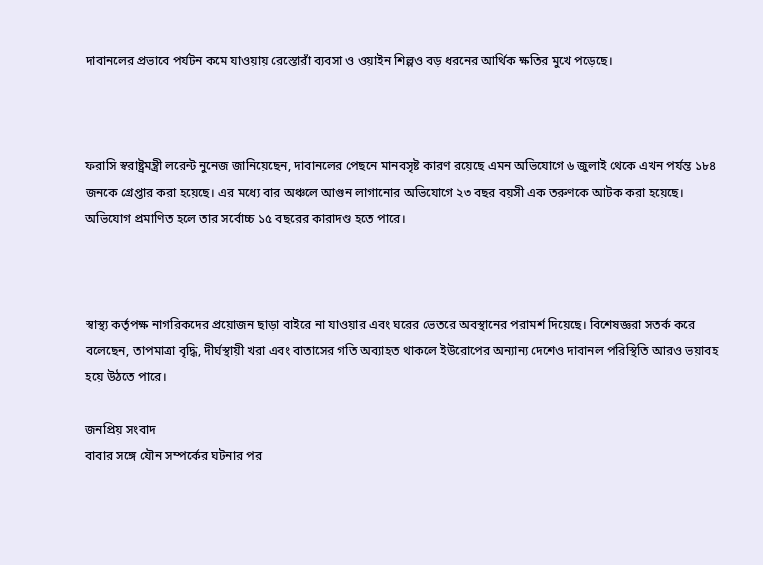দাবানলের প্রভাবে পর্যটন কমে যাওয়ায় রেস্তোরাঁ ব্যবসা ও ওয়াইন শিল্পও বড় ধরনের আর্থিক ক্ষতির মুখে পড়েছে।



ফরাসি স্বরাষ্ট্রমন্ত্রী লরেন্ট নুনেজ জানিয়েছেন, দাবানলের পেছনে মানবসৃষ্ট কারণ রয়েছে এমন অভিযোগে ৬ জুলাই থেকে এখন পর্যন্ত ১৮৪ জনকে গ্রেপ্তার করা হয়েছে। এর মধ্যে বার অঞ্চলে আগুন লাগানোর অভিযোগে ২৩ বছর বয়সী এক তরুণকে আটক করা হয়েছে। অভিযোগ প্রমাণিত হলে তার সর্বোচ্চ ১৫ বছরের কারাদণ্ড হতে পারে।



স্বাস্থ্য কর্তৃপক্ষ নাগরিকদের প্রয়োজন ছাড়া বাইরে না যাওয়ার এবং ঘরের ভেতরে অবস্থানের পরামর্শ দিয়েছে। বিশেষজ্ঞরা সতর্ক করে বলেছেন, তাপমাত্রা বৃদ্ধি, দীর্ঘস্থায়ী খরা এবং বাতাসের গতি অব্যাহত থাকলে ইউরোপের অন্যান্য দেশেও দাবানল পরিস্থিতি আরও ভয়াবহ হয়ে উঠতে পারে।

জনপ্রিয় সংবাদ
বাবার সঙ্গে যৌন সম্পর্কের ঘটনার পর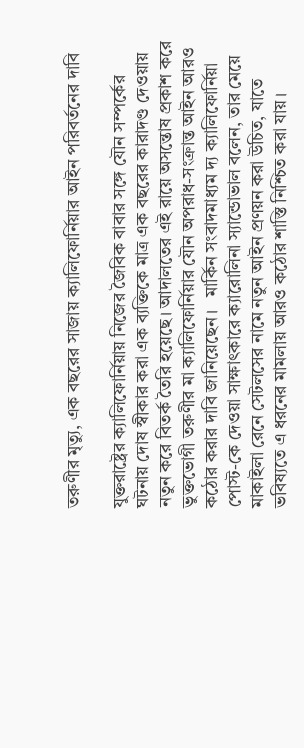তরুণীর মৃত্যু, এক বছরের সাজায় ক্যালিফোর্নিয়ার আইন পরিবর্তনের দাবি

যুক্তরাষ্ট্রের ক্যালিফোর্নিয়ায় নিজের জৈবিক বাবার সঙ্গে যৌন সম্পর্কের ঘটনায় দোষ স্বীকার করা এক ব্যক্তিকে মাত্র এক বছরের কারাদণ্ড দেওয়ায় নতুন করে বিতর্ক তৈরি হয়েছে। আদালতের এই রায়ে অসন্তোষ প্রকাশ করে ভুক্তভোগী তরুণীর মা ক্যালিফোর্নিয়ার যৌন অপরাধ-সংক্রান্ত আইন আরও কঠোর করার দাবি জানিয়েছেন।   মার্কিন সংবাদমাধ্যম দ্য ক্যালিফোর্নিয়া পোস্ট-কে দেওয়া সাক্ষাৎকারে ক্যারোলিনা স্যান্ডোভাল বলেন, তার মেয়ে মাকাইলা রেনে সেটলসের নামে নতুন আইন প্রণয়ন করা উচিত, যাতে ভবিষ্যতে এ ধরনের মামলায় আরও কঠোর শাস্তি নিশ্চিত করা যায়।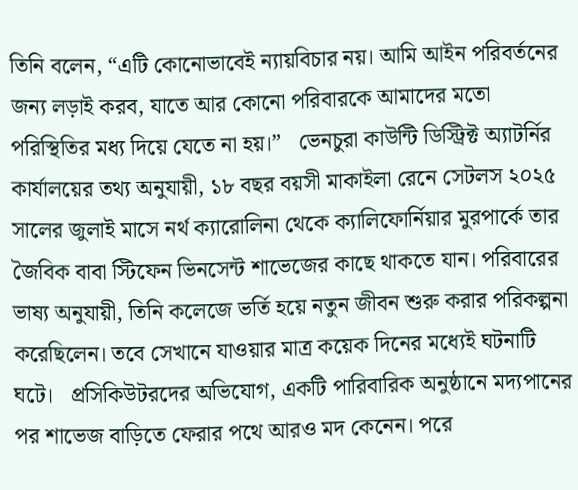তিনি বলেন, “এটি কোনোভাবেই ন্যায়বিচার নয়। আমি আইন পরিবর্তনের জন্য লড়াই করব, যাতে আর কোনো পরিবারকে আমাদের মতো পরিস্থিতির মধ্য দিয়ে যেতে না হয়।”   ভেনচুরা কাউন্টি ডিস্ট্রিক্ট অ্যাটর্নির কার্যালয়ের তথ্য অনুযায়ী, ১৮ বছর বয়সী মাকাইলা রেনে সেটলস ২০২৫ সালের জুলাই মাসে নর্থ ক্যারোলিনা থেকে ক্যালিফোর্নিয়ার মুরপার্কে তার জৈবিক বাবা স্টিফেন ভিনসেন্ট শাভেজের কাছে থাকতে যান। পরিবারের ভাষ্য অনুযায়ী, তিনি কলেজে ভর্তি হয়ে নতুন জীবন শুরু করার পরিকল্পনা করেছিলেন। তবে সেখানে যাওয়ার মাত্র কয়েক দিনের মধ্যেই ঘটনাটি ঘটে।   প্রসিকিউটরদের অভিযোগ, একটি পারিবারিক অনুষ্ঠানে মদ্যপানের পর শাভেজ বাড়িতে ফেরার পথে আরও মদ কেনেন। পরে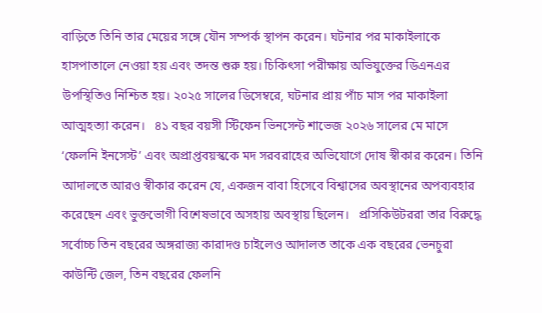বাড়িতে তিনি তার মেয়ের সঙ্গে যৌন সম্পর্ক স্থাপন করেন। ঘটনার পর মাকাইলাকে হাসপাতালে নেওয়া হয় এবং তদন্ত শুরু হয়। চিকিৎসা পরীক্ষায় অভিযুক্তের ডিএনএর উপস্থিতিও নিশ্চিত হয়। ২০২৫ সালের ডিসেম্বরে, ঘটনার প্রায় পাঁচ মাস পর মাকাইলা আত্মহত্যা করেন।   ৪১ বছর বয়সী স্টিফেন ভিনসেন্ট শাভেজ ২০২৬ সালের মে মাসে ‘ফেলনি ইনসেস্ট’ এবং অপ্রাপ্তবয়স্ককে মদ সরবরাহের অভিযোগে দোষ স্বীকার করেন। তিনি আদালতে আরও স্বীকার করেন যে, একজন বাবা হিসেবে বিশ্বাসের অবস্থানের অপব্যবহার করেছেন এবং ভুক্তভোগী বিশেষভাবে অসহায় অবস্থায় ছিলেন।   প্রসিকিউটররা তার বিরুদ্ধে সর্বোচ্চ তিন বছরের অঙ্গরাজ্য কারাদণ্ড চাইলেও আদালত তাকে এক বছরের ভেনচুরা কাউন্টি জেল, তিন বছরের ফেলনি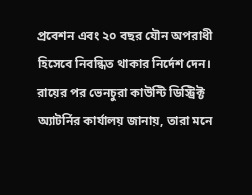প্রবেশন এবং ২০ বছর যৌন অপরাধী হিসেবে নিবন্ধিত থাকার নির্দেশ দেন। রায়ের পর ভেনচুরা কাউন্টি ডিস্ট্রিক্ট অ্যাটর্নির কার্যালয় জানায়, তারা মনে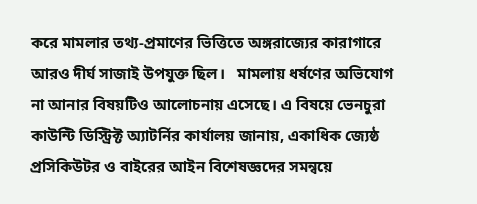করে মামলার তথ্য-প্রমাণের ভিত্তিতে অঙ্গরাজ্যের কারাগারে আরও দীর্ঘ সাজাই উপযুক্ত ছিল।   মামলায় ধর্ষণের অভিযোগ না আনার বিষয়টিও আলোচনায় এসেছে। এ বিষয়ে ভেনচুরা কাউন্টি ডিস্ট্রিক্ট অ্যাটর্নির কার্যালয় জানায়, একাধিক জ্যেষ্ঠ প্রসিকিউটর ও বাইরের আইন বিশেষজ্ঞদের সমন্বয়ে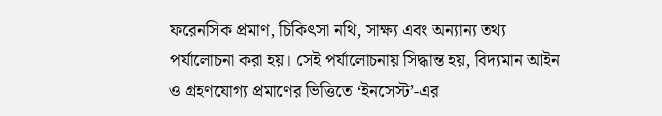ফরেনসিক প্রমাণ, চিকিৎসা নথি, সাক্ষ্য এবং অন্যান্য তথ্য পর্যালোচনা করা হয়। সেই পর্যালোচনায় সিদ্ধান্ত হয়, বিদ্যমান আইন ও গ্রহণযোগ্য প্রমাণের ভিত্তিতে ‘ইনসেস্ট’-এর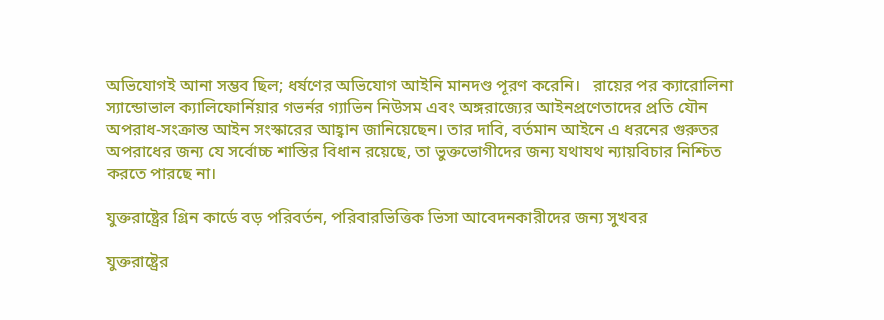অভিযোগই আনা সম্ভব ছিল; ধর্ষণের অভিযোগ আইনি মানদণ্ড পূরণ করেনি।   রায়ের পর ক্যারোলিনা স্যান্ডোভাল ক্যালিফোর্নিয়ার গভর্নর গ্যাভিন নিউসম এবং অঙ্গরাজ্যের আইনপ্রণেতাদের প্রতি যৌন অপরাধ-সংক্রান্ত আইন সংস্কারের আহ্বান জানিয়েছেন। তার দাবি, বর্তমান আইনে এ ধরনের গুরুতর অপরাধের জন্য যে সর্বোচ্চ শাস্তির বিধান রয়েছে, তা ভুক্তভোগীদের জন্য যথাযথ ন্যায়বিচার নিশ্চিত করতে পারছে না।

যুক্তরাষ্ট্রের গ্রিন কার্ডে বড় পরিবর্তন, পরিবারভিত্তিক ভিসা আবেদনকারীদের জন্য সুখবর

যুক্তরাষ্ট্রের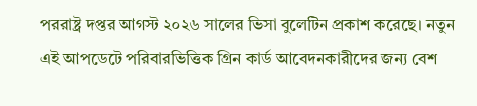পররাষ্ট্র দপ্তর আগস্ট ২০২৬ সালের ভিসা বুলেটিন প্রকাশ করেছে। নতুন এই আপডেটে পরিবারভিত্তিক গ্রিন কার্ড আবেদনকারীদের জন্য বেশ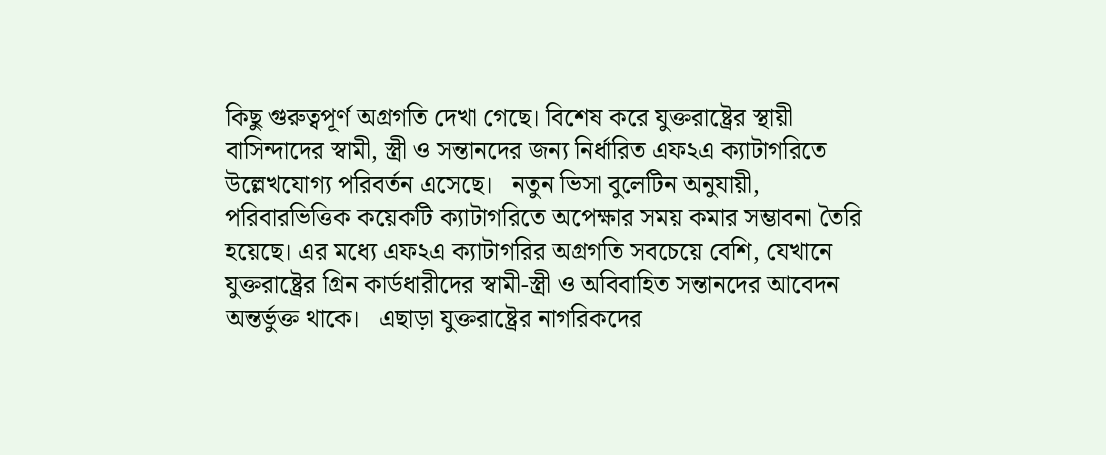কিছু গুরুত্বপূর্ণ অগ্রগতি দেখা গেছে। বিশেষ করে যুক্তরাষ্ট্রের স্থায়ী বাসিন্দাদের স্বামী, স্ত্রী ও সন্তানদের জন্য নির্ধারিত এফ২এ ক্যাটাগরিতে উল্লেখযোগ্য পরিবর্তন এসেছে।   নতুন ভিসা বুলেটিন অনুযায়ী, পরিবারভিত্তিক কয়েকটি ক্যাটাগরিতে অপেক্ষার সময় কমার সম্ভাবনা তৈরি হয়েছে। এর মধ্যে এফ২এ ক্যাটাগরির অগ্রগতি সবচেয়ে বেশি, যেখানে যুক্তরাষ্ট্রের গ্রিন কার্ডধারীদের স্বামী-স্ত্রী ও অবিবাহিত সন্তানদের আবেদন অন্তর্ভুক্ত থাকে।   এছাড়া যুক্তরাষ্ট্রের নাগরিকদের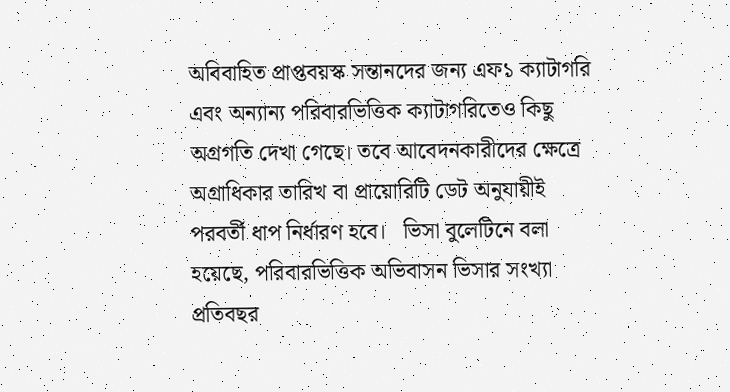অবিবাহিত প্রাপ্তবয়স্ক সন্তানদের জন্য এফ১ ক্যাটাগরি এবং অন্যান্য পরিবারভিত্তিক ক্যাটাগরিতেও কিছু অগ্রগতি দেখা গেছে। তবে আবেদনকারীদের ক্ষেত্রে অগ্রাধিকার তারিখ বা প্রায়োরিটি ডেট অনুযায়ীই পরবর্তী ধাপ নির্ধারণ হবে।   ভিসা বুলেটিনে বলা হয়েছে, পরিবারভিত্তিক অভিবাসন ভিসার সংখ্যা প্রতিবছর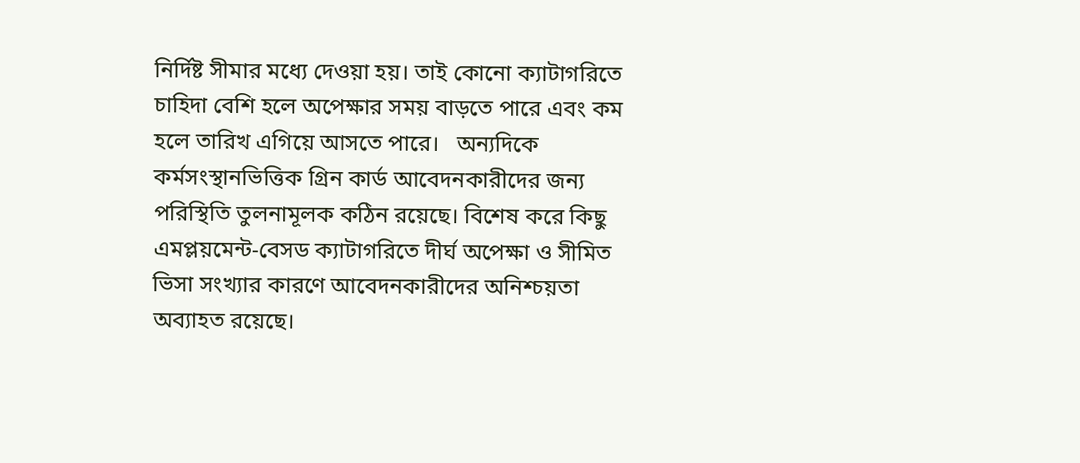নির্দিষ্ট সীমার মধ্যে দেওয়া হয়। তাই কোনো ক্যাটাগরিতে চাহিদা বেশি হলে অপেক্ষার সময় বাড়তে পারে এবং কম হলে তারিখ এগিয়ে আসতে পারে।   অন্যদিকে কর্মসংস্থানভিত্তিক গ্রিন কার্ড আবেদনকারীদের জন্য পরিস্থিতি তুলনামূলক কঠিন রয়েছে। বিশেষ করে কিছু এমপ্লয়মেন্ট-বেসড ক্যাটাগরিতে দীর্ঘ অপেক্ষা ও সীমিত ভিসা সংখ্যার কারণে আবেদনকারীদের অনিশ্চয়তা অব্যাহত রয়েছে।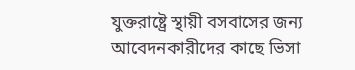যুক্তরাষ্ট্রে স্থায়ী বসবাসের জন্য আবেদনকারীদের কাছে ভিসা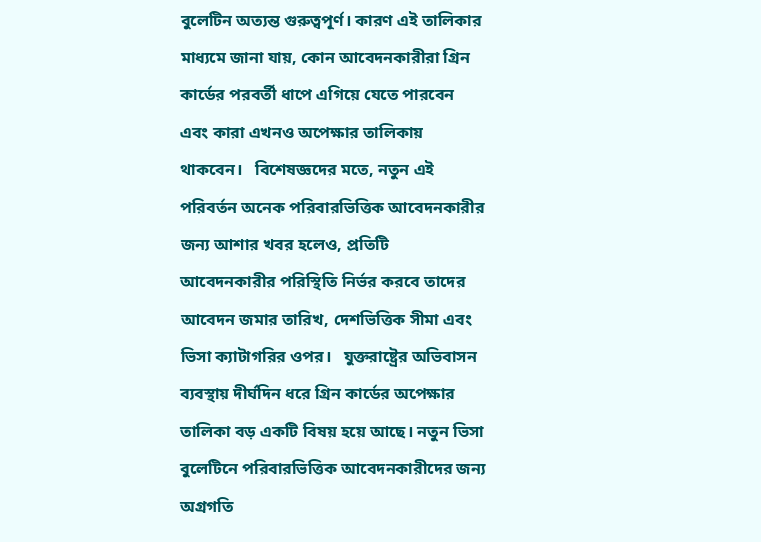বুলেটিন অত্যন্ত গুরুত্বপূর্ণ। কারণ এই তালিকার মাধ্যমে জানা যায়, কোন আবেদনকারীরা গ্রিন কার্ডের পরবর্তী ধাপে এগিয়ে যেতে পারবেন এবং কারা এখনও অপেক্ষার তালিকায় থাকবেন।   বিশেষজ্ঞদের মতে, নতুন এই পরিবর্তন অনেক পরিবারভিত্তিক আবেদনকারীর জন্য আশার খবর হলেও, প্রতিটি আবেদনকারীর পরিস্থিতি নির্ভর করবে তাদের আবেদন জমার তারিখ, দেশভিত্তিক সীমা এবং ভিসা ক্যাটাগরির ওপর।   যুক্তরাষ্ট্রের অভিবাসন ব্যবস্থায় দীর্ঘদিন ধরে গ্রিন কার্ডের অপেক্ষার তালিকা বড় একটি বিষয় হয়ে আছে। নতুন ভিসা বুলেটিনে পরিবারভিত্তিক আবেদনকারীদের জন্য অগ্রগতি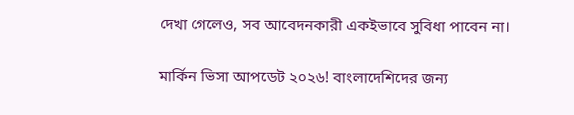দেখা গেলেও, সব আবেদনকারী একইভাবে সুবিধা পাবেন না।

মার্কিন ভিসা আপডেট ২০২৬! বাংলাদেশিদের জন্য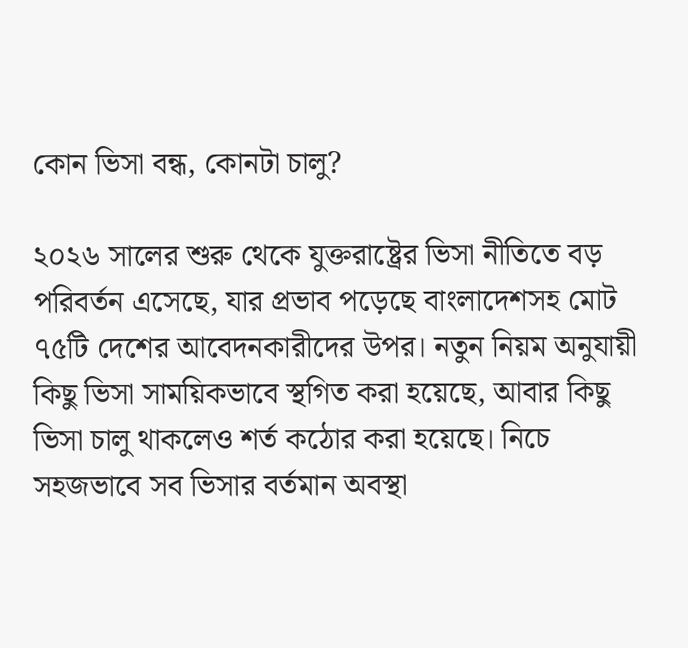কোন ভিসা বন্ধ, কোনটা চালু?

২০২৬ সালের শুরু থেকে যুক্তরাষ্ট্রের ভিসা নীতিতে বড় পরিবর্তন এসেছে, যার প্রভাব পড়েছে বাংলাদেশসহ মোট ৭৫টি দেশের আবেদনকারীদের উপর। নতুন নিয়ম অনুযায়ী কিছু ভিসা সাময়িকভাবে স্থগিত করা হয়েছে, আবার কিছু ভিসা চালু থাকলেও শর্ত কঠোর করা হয়েছে। নিচে সহজভাবে সব ভিসার বর্তমান অবস্থা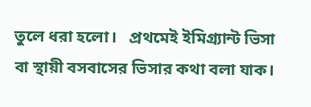তুলে ধরা হলো।   প্রথমেই ইমিগ্র্যান্ট ভিসা বা স্থায়ী বসবাসের ভিসার কথা বলা যাক।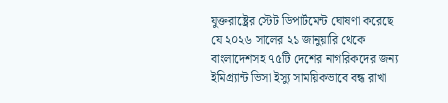যুক্তরাষ্ট্রের স্টেট ডিপার্টমেন্ট ঘোষণা করেছে যে ২০২৬ সালের ২১ জানুয়ারি থেকে বাংলাদেশসহ ৭৫টি দেশের নাগরিকদের জন্য ইমিগ্র্যান্ট ভিসা ইস্যু সাময়িকভাবে বন্ধ রাখা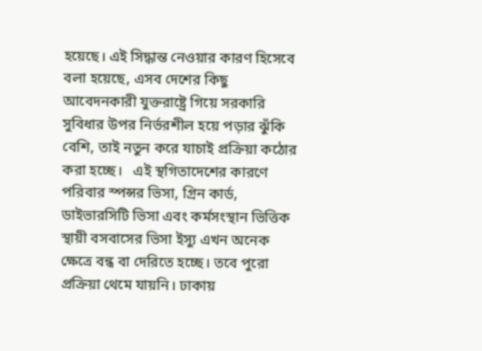হয়েছে। এই সিদ্ধান্ত নেওয়ার কারণ হিসেবে বলা হয়েছে, এসব দেশের কিছু আবেদনকারী যুক্তরাষ্ট্রে গিয়ে সরকারি সুবিধার উপর নির্ভরশীল হয়ে পড়ার ঝুঁকি বেশি, তাই নতুন করে যাচাই প্রক্রিয়া কঠোর করা হচ্ছে।   এই স্থগিতাদেশের কারণে পরিবার স্পন্সর ভিসা, গ্রিন কার্ড, ডাইভারসিটি ভিসা এবং কর্মসংস্থান ভিত্তিক স্থায়ী বসবাসের ভিসা ইস্যু এখন অনেক ক্ষেত্রে বন্ধ বা দেরিতে হচ্ছে। তবে পুরো প্রক্রিয়া থেমে যায়নি। ঢাকায়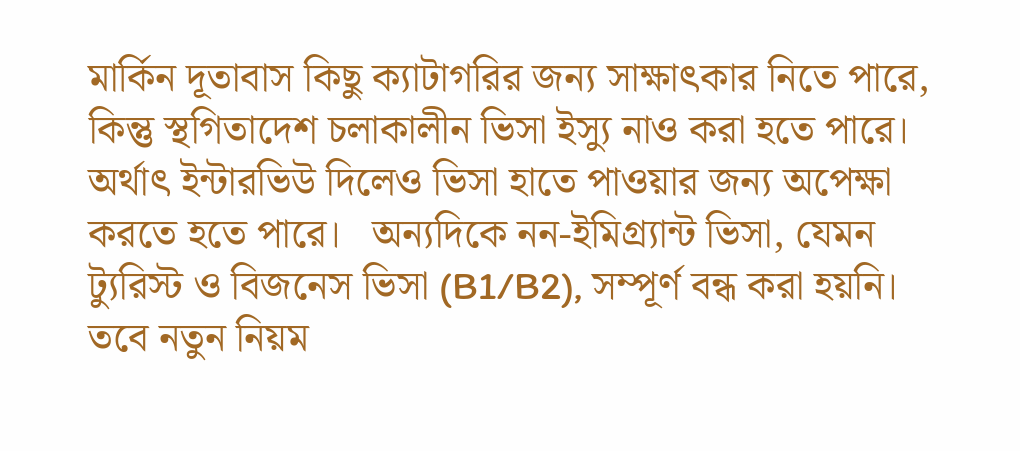মার্কিন দূতাবাস কিছু ক্যাটাগরির জন্য সাক্ষাৎকার নিতে পারে, কিন্তু স্থগিতাদেশ চলাকালীন ভিসা ইস্যু নাও করা হতে পারে। অর্থাৎ ইন্টারভিউ দিলেও ভিসা হাতে পাওয়ার জন্য অপেক্ষা করতে হতে পারে।   অন্যদিকে নন-ইমিগ্র্যান্ট ভিসা, যেমন ট্যুরিস্ট ও বিজনেস ভিসা (B1/B2), সম্পূর্ণ বন্ধ করা হয়নি। তবে নতুন নিয়ম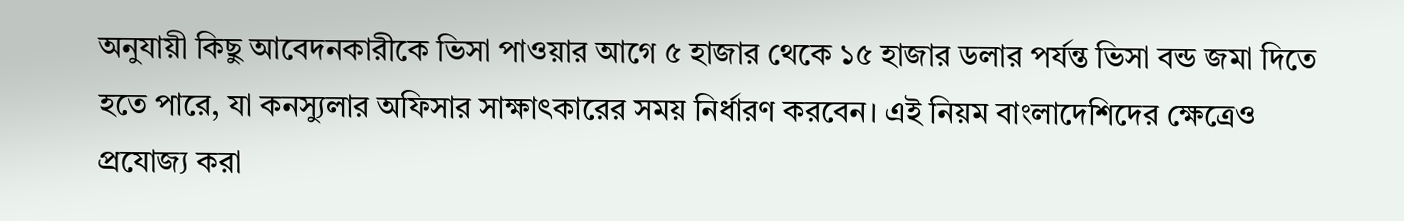অনুযায়ী কিছু আবেদনকারীকে ভিসা পাওয়ার আগে ৫ হাজার থেকে ১৫ হাজার ডলার পর্যন্ত ভিসা বন্ড জমা দিতে হতে পারে, যা কনস্যুলার অফিসার সাক্ষাৎকারের সময় নির্ধারণ করবেন। এই নিয়ম বাংলাদেশিদের ক্ষেত্রেও প্রযোজ্য করা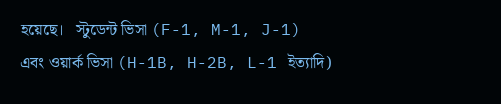হয়েছে।   স্টুডেন্ট ভিসা (F-1, M-1, J-1) এবং ওয়ার্ক ভিসা (H-1B, H-2B, L-1 ইত্যাদি)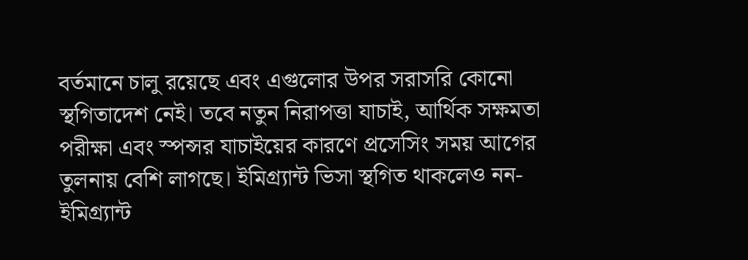বর্তমানে চালু রয়েছে এবং এগুলোর উপর সরাসরি কোনো স্থগিতাদেশ নেই। তবে নতুন নিরাপত্তা যাচাই, আর্থিক সক্ষমতা পরীক্ষা এবং স্পন্সর যাচাইয়ের কারণে প্রসেসিং সময় আগের তুলনায় বেশি লাগছে। ইমিগ্র্যান্ট ভিসা স্থগিত থাকলেও নন-ইমিগ্র্যান্ট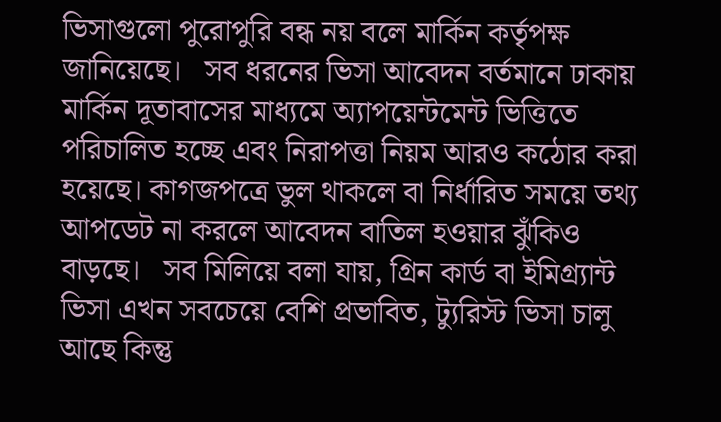ভিসাগুলো পুরোপুরি বন্ধ নয় বলে মার্কিন কর্তৃপক্ষ জানিয়েছে।   সব ধরনের ভিসা আবেদন বর্তমানে ঢাকায় মার্কিন দূতাবাসের মাধ্যমে অ্যাপয়েন্টমেন্ট ভিত্তিতে পরিচালিত হচ্ছে এবং নিরাপত্তা নিয়ম আরও কঠোর করা হয়েছে। কাগজপত্রে ভুল থাকলে বা নির্ধারিত সময়ে তথ্য আপডেট না করলে আবেদন বাতিল হওয়ার ঝুঁকিও বাড়ছে।   সব মিলিয়ে বলা যায়, গ্রিন কার্ড বা ইমিগ্র্যান্ট ভিসা এখন সবচেয়ে বেশি প্রভাবিত, ট্যুরিস্ট ভিসা চালু আছে কিন্তু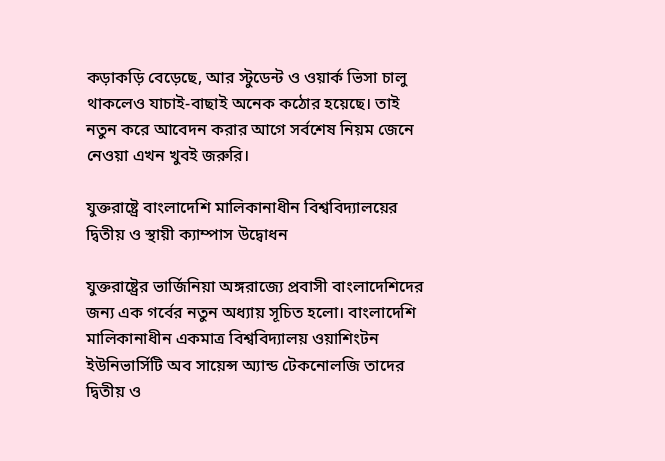কড়াকড়ি বেড়েছে, আর স্টুডেন্ট ও ওয়ার্ক ভিসা চালু থাকলেও যাচাই-বাছাই অনেক কঠোর হয়েছে। তাই নতুন করে আবেদন করার আগে সর্বশেষ নিয়ম জেনে নেওয়া এখন খুবই জরুরি।

যুক্তরাষ্ট্রে বাংলাদেশি মালিকানাধীন বিশ্ববিদ্যালয়ের দ্বিতীয় ও স্থায়ী ক্যাম্পাস উদ্বোধন

যুক্তরাষ্ট্রের ভার্জিনিয়া অঙ্গরাজ্যে প্রবাসী বাংলাদেশিদের জন্য এক গর্বের নতুন অধ্যায় সূচিত হলো। বাংলাদেশি মালিকানাধীন একমাত্র বিশ্ববিদ্যালয় ওয়াশিংটন ইউনিভার্সিটি অব সায়েন্স অ্যান্ড টেকনোলজি তাদের দ্বিতীয় ও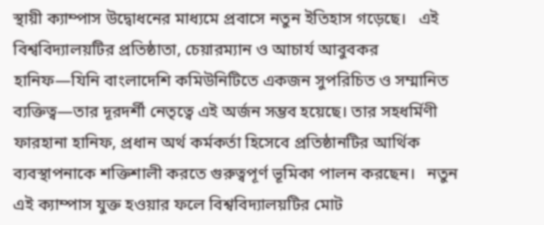স্থায়ী ক্যাম্পাস উদ্বোধনের মাধ্যমে প্রবাসে নতুন ইতিহাস গড়েছে।   এই বিশ্ববিদ্যালয়টির প্রতিষ্ঠাতা, চেয়ারম্যান ও আচার্য আবুবকর হানিফ—যিনি বাংলাদেশি কমিউনিটিতে একজন সুপরিচিত ও সম্মানিত ব্যক্তিত্ব—তার দূরদর্শী নেতৃত্বে এই অর্জন সম্ভব হয়েছে। তার সহধর্মিণী ফারহানা হানিফ, প্রধান অর্থ কর্মকর্তা হিসেবে প্রতিষ্ঠানটির আর্থিক ব্যবস্থাপনাকে শক্তিশালী করতে গুরুত্বপূর্ণ ভূমিকা পালন করছেন।   নতুন এই ক্যাম্পাস যুক্ত হওয়ার ফলে বিশ্ববিদ্যালয়টির মোট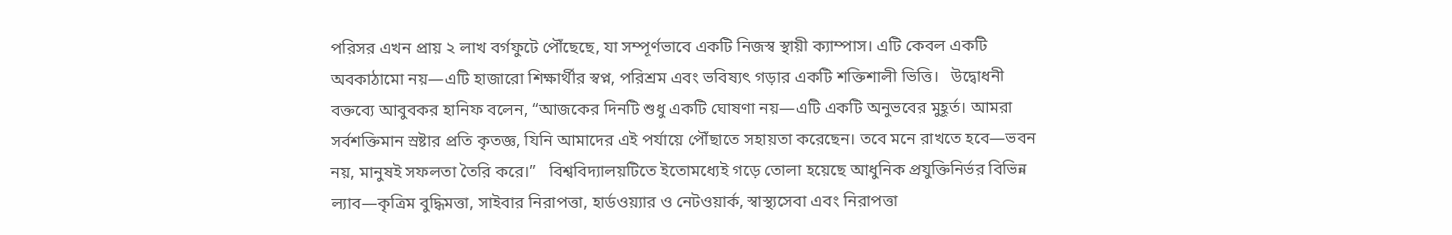পরিসর এখন প্রায় ২ লাখ বর্গফুটে পৌঁছেছে, যা সম্পূর্ণভাবে একটি নিজস্ব স্থায়ী ক্যাম্পাস। এটি কেবল একটি অবকাঠামো নয়—এটি হাজারো শিক্ষার্থীর স্বপ্ন, পরিশ্রম এবং ভবিষ্যৎ গড়ার একটি শক্তিশালী ভিত্তি।   উদ্বোধনী বক্তব্যে আবুবকর হানিফ বলেন, “আজকের দিনটি শুধু একটি ঘোষণা নয়—এটি একটি অনুভবের মুহূর্ত। আমরা সর্বশক্তিমান স্রষ্টার প্রতি কৃতজ্ঞ, যিনি আমাদের এই পর্যায়ে পৌঁছাতে সহায়তা করেছেন। তবে মনে রাখতে হবে—ভবন নয়, মানুষই সফলতা তৈরি করে।”   বিশ্ববিদ্যালয়টিতে ইতোমধ্যেই গড়ে তোলা হয়েছে আধুনিক প্রযুক্তিনির্ভর বিভিন্ন ল্যাব—কৃত্রিম বুদ্ধিমত্তা, সাইবার নিরাপত্তা, হার্ডওয়্যার ও নেটওয়ার্ক, স্বাস্থ্যসেবা এবং নিরাপত্তা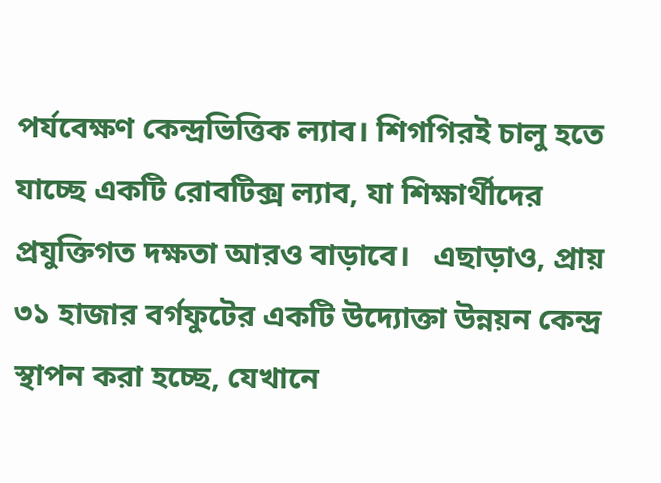পর্যবেক্ষণ কেন্দ্রভিত্তিক ল্যাব। শিগগিরই চালু হতে যাচ্ছে একটি রোবটিক্স ল্যাব, যা শিক্ষার্থীদের প্রযুক্তিগত দক্ষতা আরও বাড়াবে।   এছাড়াও, প্রায় ৩১ হাজার বর্গফুটের একটি উদ্যোক্তা উন্নয়ন কেন্দ্র স্থাপন করা হচ্ছে, যেখানে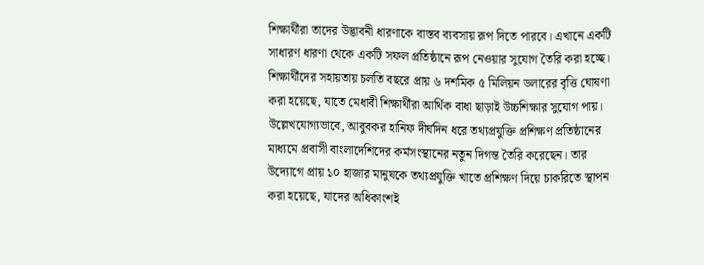শিক্ষার্থীরা তাদের উদ্ভাবনী ধারণাকে বাস্তব ব্যবসায় রূপ দিতে পারবে। এখানে একটি সাধারণ ধারণা থেকে একটি সফল প্রতিষ্ঠানে রূপ নেওয়ার সুযোগ তৈরি করা হচ্ছে।   শিক্ষার্থীদের সহায়তায় চলতি বছরে প্রায় ৬ দশমিক ৫ মিলিয়ন ডলারের বৃত্তি ঘোষণা করা হয়েছে, যাতে মেধাবী শিক্ষার্থীরা আর্থিক বাধা ছাড়াই উচ্চশিক্ষার সুযোগ পায়।   উল্লেখযোগ্যভাবে, আবুবকর হানিফ দীর্ঘদিন ধরে তথ্যপ্রযুক্তি প্রশিক্ষণ প্রতিষ্ঠানের মাধ্যমে প্রবাসী বাংলাদেশিদের কর্মসংস্থানের নতুন দিগন্ত তৈরি করেছেন। তার উদ্যোগে প্রায় ১০ হাজার মানুষকে তথ্যপ্রযুক্তি খাতে প্রশিক্ষণ দিয়ে চাকরিতে স্থাপন করা হয়েছে, যাদের অধিকাংশই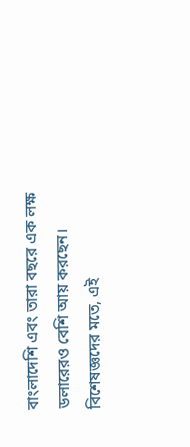বাংলাদেশি এবং তারা বছরে এক লক্ষ ডলারেরও বেশি আয় করছেন।   বিশেষজ্ঞদের মতে, এই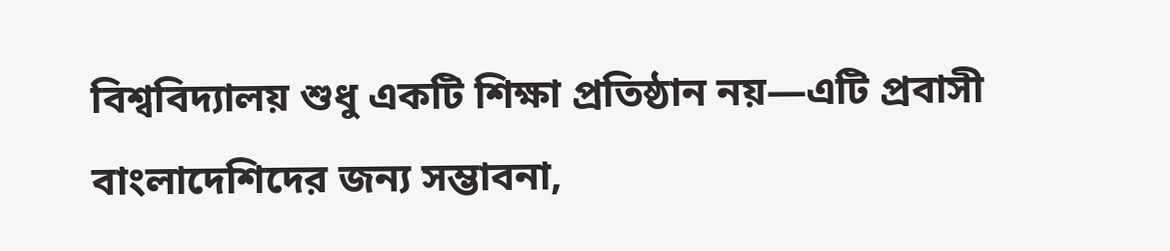বিশ্ববিদ্যালয় শুধু একটি শিক্ষা প্রতিষ্ঠান নয়—এটি প্রবাসী বাংলাদেশিদের জন্য সম্ভাবনা,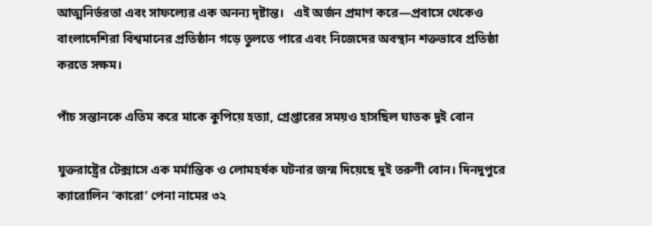আত্মনির্ভরতা এবং সাফল্যের এক অনন্য দৃষ্টান্ত।   এই অর্জন প্রমাণ করে—প্রবাসে থেকেও বাংলাদেশিরা বিশ্বমানের প্রতিষ্ঠান গড়ে তুলতে পারে এবং নিজেদের অবস্থান শক্তভাবে প্রতিষ্ঠা করতে সক্ষম।

পাঁচ সন্তানকে এতিম করে মাকে কুপিয়ে হত্যা, গ্রেপ্তারের সময়ও হাসছিল ঘাতক দুই বোন

যুক্তরাষ্ট্রের টেক্সাসে এক মর্মান্তিক ও লোমহর্ষক ঘটনার জন্ম দিয়েছে দুই তরুণী বোন। দিনদুপুরে ক্যারোলিন ‘কারো’ পেনা নামের ৩২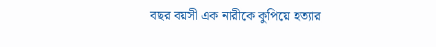বছর বয়সী এক নারীকে কুপিয়ে হত্যার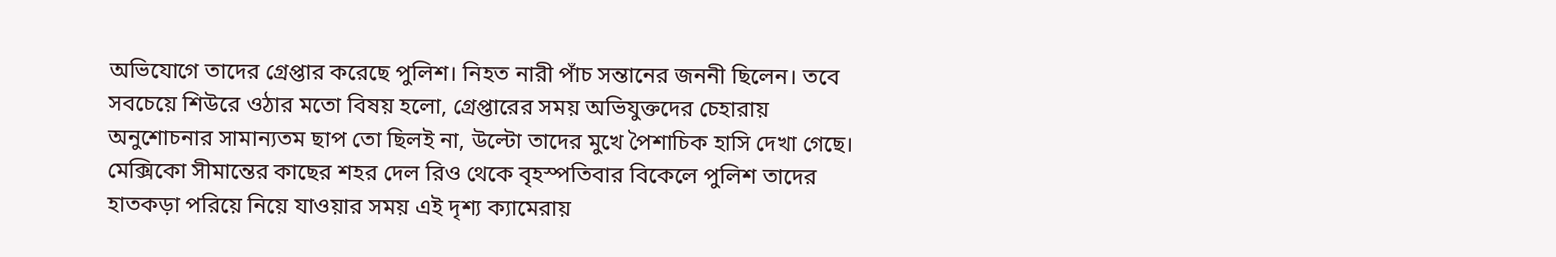অভিযোগে তাদের গ্রেপ্তার করেছে পুলিশ। নিহত নারী পাঁচ সন্তানের জননী ছিলেন। তবে সবচেয়ে শিউরে ওঠার মতো বিষয় হলো, গ্রেপ্তারের সময় অভিযুক্তদের চেহারায় অনুশোচনার সামান্যতম ছাপ তো ছিলই না, উল্টো তাদের মুখে পৈশাচিক হাসি দেখা গেছে। মেক্সিকো সীমান্তের কাছের শহর দেল রিও থেকে বৃহস্পতিবার বিকেলে পুলিশ তাদের হাতকড়া পরিয়ে নিয়ে যাওয়ার সময় এই দৃশ্য ক্যামেরায়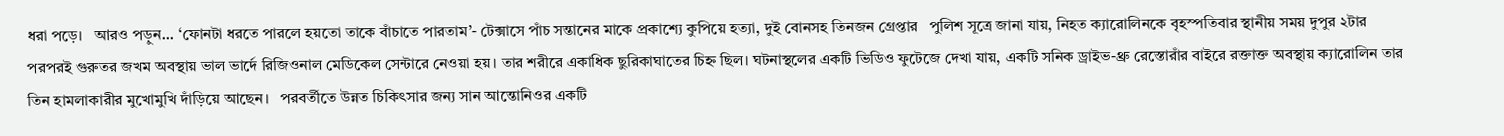ধরা পড়ে।   আরও পড়ুন... ‘ফোনটা ধরতে পারলে হয়তো তাকে বাঁচাতে পারতাম’- টেক্সাসে পাঁচ সন্তানের মাকে প্রকাশ্যে কুপিয়ে হত্যা, দুই বোনসহ তিনজন গ্রেপ্তার   পুলিশ সূত্রে জানা যায়, নিহত ক্যারোলিনকে বৃহস্পতিবার স্থানীয় সময় দুপুর ২টার পরপরই গুরুতর জখম অবস্থায় ভাল ভার্দে রিজিওনাল মেডিকেল সেন্টারে নেওয়া হয়। তার শরীরে একাধিক ছুরিকাঘাতের চিহ্ন ছিল। ঘটনাস্থলের একটি ভিডিও ফুটেজে দেখা যায়, একটি সনিক ড্রাইভ-থ্রু রেস্তোরাঁর বাইরে রক্তাক্ত অবস্থায় ক্যারোলিন তার তিন হামলাকারীর মুখোমুখি দাঁড়িয়ে আছেন।   পরবর্তীতে উন্নত চিকিৎসার জন্য সান আন্তোনিওর একটি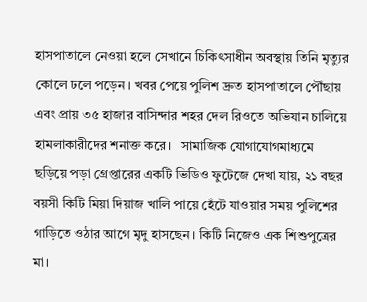হাসপাতালে নেওয়া হলে সেখানে চিকিৎসাধীন অবস্থায় তিনি মৃত্যুর কোলে ঢলে পড়েন। খবর পেয়ে পুলিশ দ্রুত হাসপাতালে পৌঁছায় এবং প্রায় ৩৫ হাজার বাসিন্দার শহর দেল রিওতে অভিযান চালিয়ে হামলাকারীদের শনাক্ত করে।   সামাজিক যোগাযোগমাধ্যমে ছড়িয়ে পড়া গ্রেপ্তারের একটি ভিডিও ফুটেজে দেখা যায়, ২১ বছর বয়সী কিটি মিয়া দিয়াজ খালি পায়ে হেঁটে যাওয়ার সময় পুলিশের গাড়িতে ওঠার আগে মৃদু হাসছেন। কিটি নিজেও এক শিশুপুত্রের মা।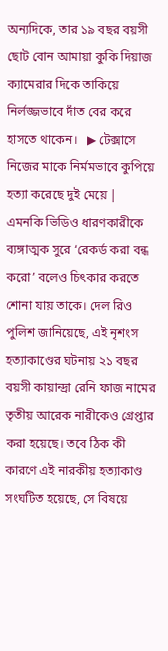অন্যদিকে, তার ১৯ বছর বয়সী ছোট বোন আমায়া কুকি দিয়াজ ক্যামেরার দিকে তাকিয়ে নির্লজ্জভাবে দাঁত বের করে হাসতে থাকেন।   ▶ টেক্সাসে নিজের মাকে নির্মমভাবে কুপিয়ে হত্যা করেছে দুই মেয়ে |   এমনকি ভিডিও ধারণকারীকে ব্যঙ্গাত্মক সুরে ‘রেকর্ড করা বন্ধ করো’ বলেও চিৎকার করতে শোনা যায় তাকে। দেল রিও পুলিশ জানিয়েছে, এই নৃশংস হত্যাকাণ্ডের ঘটনায় ২১ বছর বয়সী কায়ান্দ্রা রেনি ফাজ নামের তৃতীয় আরেক নারীকেও গ্রেপ্তার করা হয়েছে। তবে ঠিক কী কারণে এই নারকীয় হত্যাকাণ্ড সংঘটিত হয়েছে, সে বিষয়ে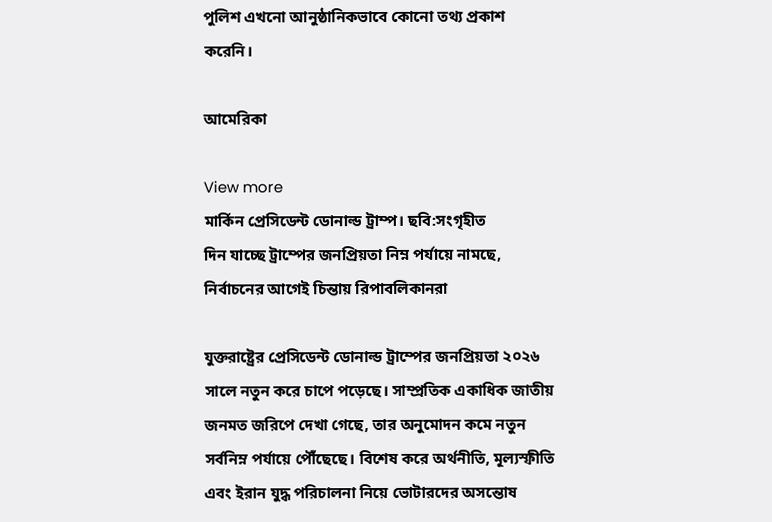পুলিশ এখনো আনুষ্ঠানিকভাবে কোনো তথ্য প্রকাশ করেনি।

আমেরিকা

View more
মার্কিন প্রেসিডেন্ট ডোনাল্ড ট্রাম্প। ছবি:সংগৃহীত
দিন যাচ্ছে ট্রাম্পের জনপ্রিয়তা নিম্ন পর্যায়ে নামছে, নির্বাচনের আগেই চিন্তায় রিপাবলিকানরা

যুক্তরাষ্ট্রের প্রেসিডেন্ট ডোনাল্ড ট্রাম্পের জনপ্রিয়তা ২০২৬ সালে নতুন করে চাপে পড়েছে। সাম্প্রতিক একাধিক জাতীয় জনমত জরিপে দেখা গেছে, তার অনুমোদন কমে নতুন সর্বনিম্ন পর্যায়ে পৌঁছেছে। বিশেষ করে অর্থনীতি, মূল্যস্ফীতি এবং ইরান যুদ্ধ পরিচালনা নিয়ে ভোটারদের অসন্তোষ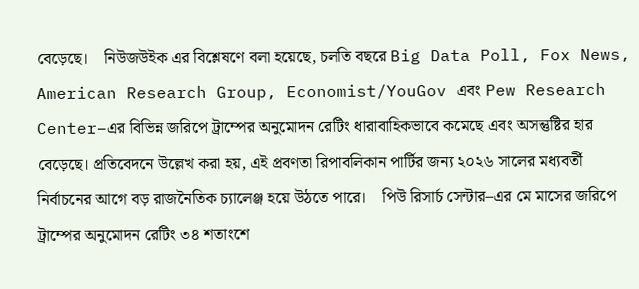বেড়েছে।    নিউজউইক এর বিশ্লেষণে বলা হয়েছে, চলতি বছরে Big Data Poll, Fox News, American Research Group, Economist/YouGov এবং Pew Research Center–এর বিভিন্ন জরিপে ট্রাম্পের অনুমোদন রেটিং ধারাবাহিকভাবে কমেছে এবং অসন্তুষ্টির হার বেড়েছে। প্রতিবেদনে উল্লেখ করা হয়, এই প্রবণতা রিপাবলিকান পার্টির জন্য ২০২৬ সালের মধ্যবর্তী নির্বাচনের আগে বড় রাজনৈতিক চ্যালেঞ্জ হয়ে উঠতে পারে।    পিউ রিসার্চ সেন্টার–এর মে মাসের জরিপে ট্রাম্পের অনুমোদন রেটিং ৩৪ শতাংশে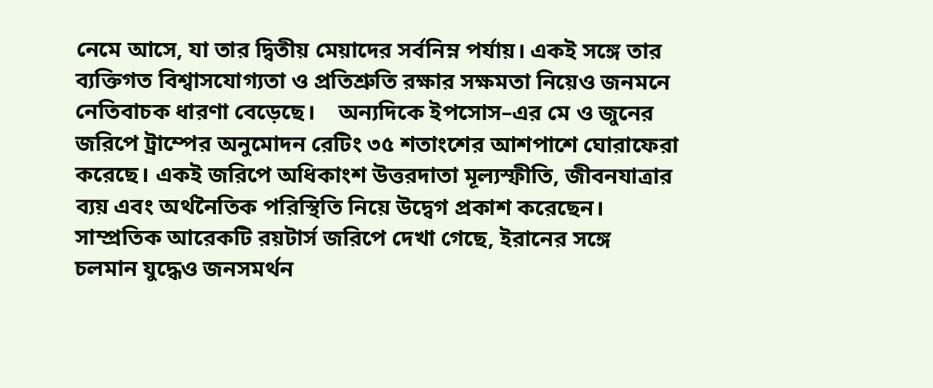নেমে আসে, যা তার দ্বিতীয় মেয়াদের সর্বনিম্ন পর্যায়। একই সঙ্গে তার ব্যক্তিগত বিশ্বাসযোগ্যতা ও প্রতিশ্রুতি রক্ষার সক্ষমতা নিয়েও জনমনে নেতিবাচক ধারণা বেড়েছে।    অন্যদিকে ইপসোস–এর মে ও জুনের জরিপে ট্রাম্পের অনুমোদন রেটিং ৩৫ শতাংশের আশপাশে ঘোরাফেরা করেছে। একই জরিপে অধিকাংশ উত্তরদাতা মূল্যস্ফীতি, জীবনযাত্রার ব্যয় এবং অর্থনৈতিক পরিস্থিতি নিয়ে উদ্বেগ প্রকাশ করেছেন।   সাম্প্রতিক আরেকটি রয়টার্স জরিপে দেখা গেছে, ইরানের সঙ্গে চলমান যুদ্ধেও জনসমর্থন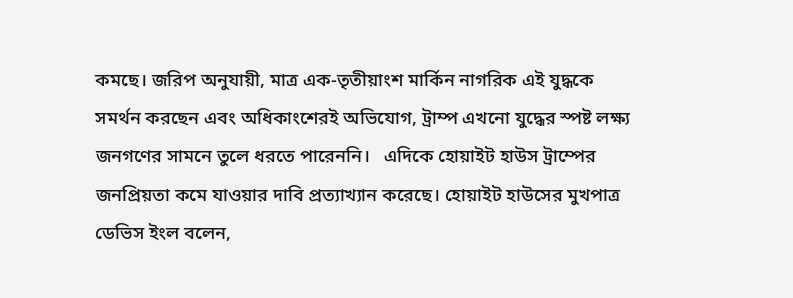কমছে। জরিপ অনুযায়ী, মাত্র এক-তৃতীয়াংশ মার্কিন নাগরিক এই যুদ্ধকে সমর্থন করছেন এবং অধিকাংশেরই অভিযোগ, ট্রাম্প এখনো যুদ্ধের স্পষ্ট লক্ষ্য জনগণের সামনে তুলে ধরতে পারেননি।   এদিকে হোয়াইট হাউস ট্রাম্পের জনপ্রিয়তা কমে যাওয়ার দাবি প্রত্যাখ্যান করেছে। হোয়াইট হাউসের মুখপাত্র ডেভিস ইংল বলেন,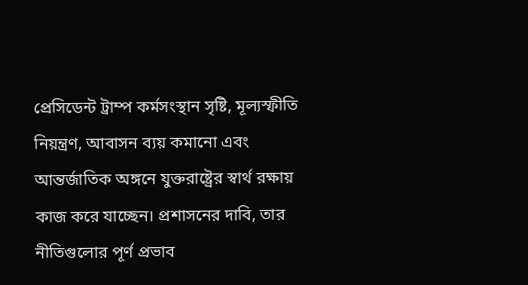প্রেসিডেন্ট ট্রাম্প কর্মসংস্থান সৃষ্টি, মূল্যস্ফীতি নিয়ন্ত্রণ, আবাসন ব্যয় কমানো এবং আন্তর্জাতিক অঙ্গনে যুক্তরাষ্ট্রের স্বার্থ রক্ষায় কাজ করে যাচ্ছেন। প্রশাসনের দাবি, তার নীতিগুলোর পূর্ণ প্রভাব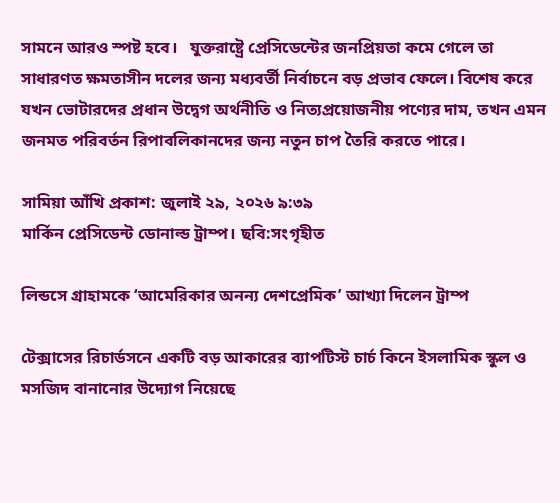সামনে আরও স্পষ্ট হবে।   যুক্তরাষ্ট্রে প্রেসিডেন্টের জনপ্রিয়তা কমে গেলে তা সাধারণত ক্ষমতাসীন দলের জন্য মধ্যবর্তী নির্বাচনে বড় প্রভাব ফেলে। বিশেষ করে যখন ভোটারদের প্রধান উদ্বেগ অর্থনীতি ও নিত্যপ্রয়োজনীয় পণ্যের দাম, তখন এমন জনমত পরিবর্তন রিপাবলিকানদের জন্য নতুন চাপ তৈরি করতে পারে।

সামিয়া আঁখি প্রকাশ: জুলাই ২৯, ২০২৬ ৯:৩৯
মার্কিন প্রেসিডেন্ট ডোনাল্ড ট্রাম্প। ছবি:সংগৃহীত

লিন্ডসে গ্রাহামকে ‘আমেরিকার অনন্য দেশপ্রেমিক’ আখ্যা দিলেন ট্রাম্প

টেক্সাসের রিচার্ডসনে একটি বড় আকারের ব্যাপটিস্ট চার্চ কিনে ইসলামিক স্কুল ও মসজিদ বানানোর উদ্যোগ নিয়েছে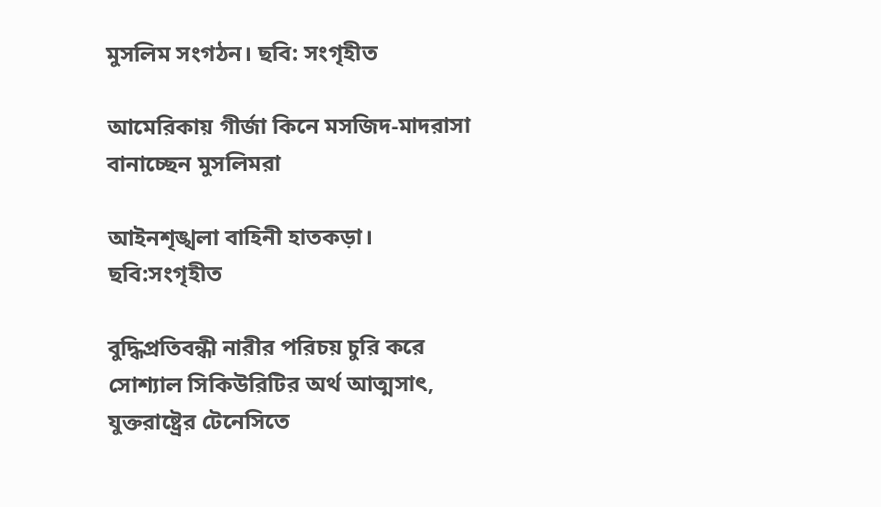মুসলিম সংগঠন। ছবি: সংগৃহীত

আমেরিকায় গীর্জা কিনে মসজিদ-মাদরাসা বানাচ্ছেন মুসলিমরা

আইনশৃঙ্খলা বাহিনী হাতকড়া। ছবি:সংগৃহীত

বুদ্ধিপ্রতিবন্ধী নারীর পরিচয় চুরি করে সোশ্যাল সিকিউরিটির অর্থ আত্মসাৎ, যুক্তরাষ্ট্রের টেনেসিতে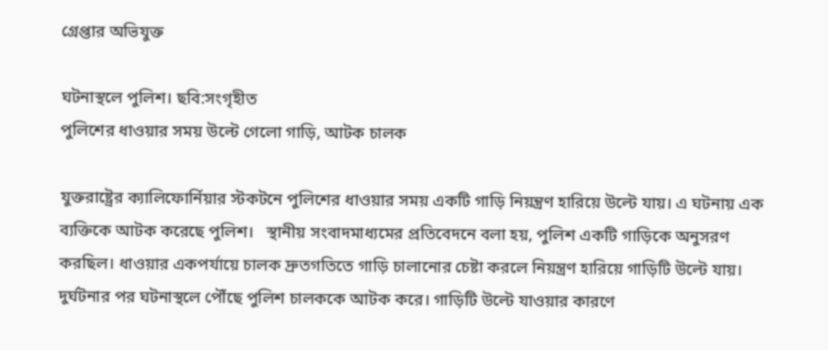গ্রেপ্তার অভিযুক্ত

ঘটনাস্থলে পুলিশ। ছবি:সংগৃহীত
পুলিশের ধাওয়ার সময় উল্টে গেলো গাড়ি, আটক চালক

যুক্তরাষ্ট্রের ক্যালিফোর্নিয়ার স্টকটনে পুলিশের ধাওয়ার সময় একটি গাড়ি নিয়ন্ত্রণ হারিয়ে উল্টে যায়। এ ঘটনায় এক ব্যক্তিকে আটক করেছে পুলিশ।   স্থানীয় সংবাদমাধ্যমের প্রতিবেদনে বলা হয়, পুলিশ একটি গাড়িকে অনুসরণ করছিল। ধাওয়ার একপর্যায়ে চালক দ্রুতগতিতে গাড়ি চালানোর চেষ্টা করলে নিয়ন্ত্রণ হারিয়ে গাড়িটি উল্টে যায়।   দুর্ঘটনার পর ঘটনাস্থলে পৌঁছে পুলিশ চালককে আটক করে। গাড়িটি উল্টে যাওয়ার কারণে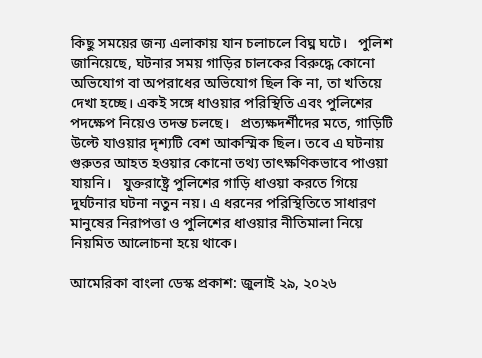কিছু সময়ের জন্য এলাকায় যান চলাচলে বিঘ্ন ঘটে।   পুলিশ জানিয়েছে, ঘটনার সময় গাড়ির চালকের বিরুদ্ধে কোনো অভিযোগ বা অপরাধের অভিযোগ ছিল কি না, তা খতিয়ে দেখা হচ্ছে। একই সঙ্গে ধাওয়ার পরিস্থিতি এবং পুলিশের পদক্ষেপ নিয়েও তদন্ত চলছে।   প্রত্যক্ষদর্শীদের মতে, গাড়িটি উল্টে যাওয়ার দৃশ্যটি বেশ আকস্মিক ছিল। তবে এ ঘটনায় গুরুতর আহত হওয়ার কোনো তথ্য তাৎক্ষণিকভাবে পাওয়া যায়নি।   যুক্তরাষ্ট্রে পুলিশের গাড়ি ধাওয়া করতে গিয়ে দুর্ঘটনার ঘটনা নতুন নয়। এ ধরনের পরিস্থিতিতে সাধারণ মানুষের নিরাপত্তা ও পুলিশের ধাওয়ার নীতিমালা নিয়ে নিয়মিত আলোচনা হয়ে থাকে।

আমেরিকা বাংলা ডেস্ক প্রকাশ: জুলাই ২৯, ২০২৬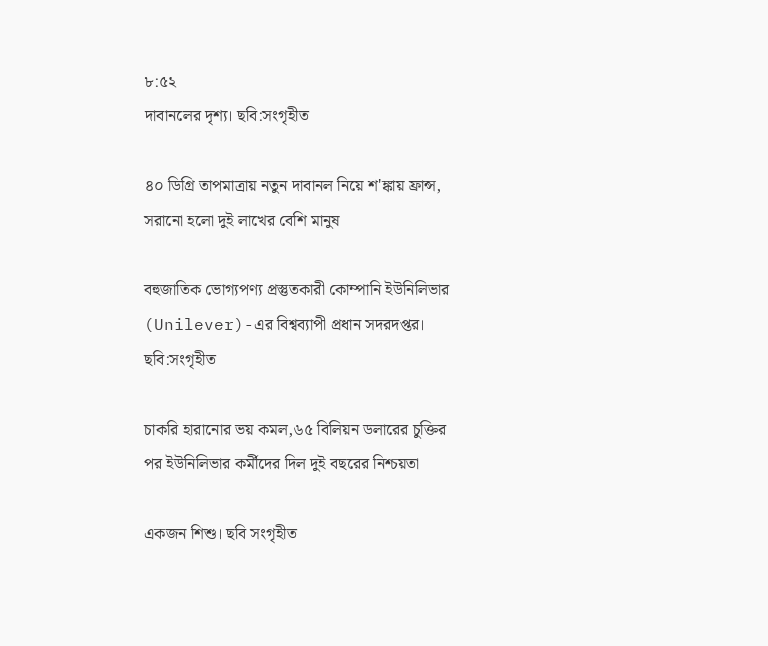৮:৫২
দাবানলের দৃশ্য। ছবি:সংগৃহীত

৪০ ডিগ্রি তাপমাত্রায় নতুন দাবানল নিয়ে শ'ঙ্কায় ফ্রান্স, সরানো হলো দুই লাখের বেশি মানুষ

বহুজাতিক ভোগ্যপণ্য প্রস্তুতকারী কোম্পানি ইউনিলিভার (Unilever)-এর বিশ্বব্যাপী প্রধান সদরদপ্তর। ছবি:সংগৃহীত

চাকরি হারানোর ভয় কমল,৬৫ বিলিয়ন ডলারের চুক্তির পর ইউনিলিভার কর্মীদের দিল দুই বছরের নিশ্চয়তা

একজন শিশু। ছবি সংগৃহীত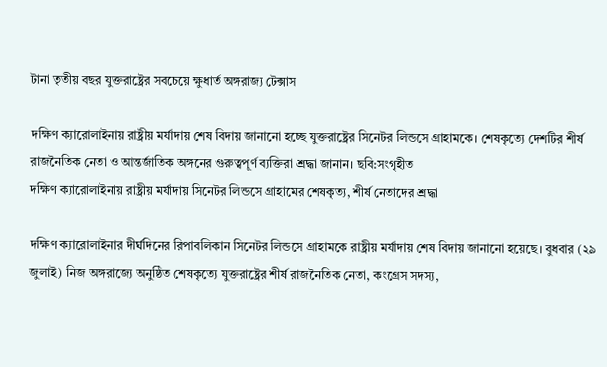টানা তৃতীয় বছর যুক্তরাষ্ট্রের সবচেয়ে ক্ষুধার্ত অঙ্গরাজ্য টেক্সাস

দক্ষিণ ক্যারোলাইনায় রাষ্ট্রীয় মর্যাদায় শেষ বিদায় জানানো হচ্ছে যুক্তরাষ্ট্রের সিনেটর লিন্ডসে গ্রাহামকে। শেষকৃত্যে দেশটির শীর্ষ রাজনৈতিক নেতা ও আন্তর্জাতিক অঙ্গনের গুরুত্বপূর্ণ ব্যক্তিরা শ্রদ্ধা জানান। ছবি:সংগৃহীত
দক্ষিণ ক্যারোলাইনায় রাষ্ট্রীয় মর্যাদায় সিনেটর লিন্ডসে গ্রাহামের শেষকৃত্য, শীর্ষ নেতাদের শ্রদ্ধা

দক্ষিণ ক্যারোলাইনার দীর্ঘদিনের রিপাবলিকান সিনেটর লিন্ডসে গ্রাহামকে রাষ্ট্রীয় মর্যাদায় শেষ বিদায় জানানো হয়েছে। বুধবার (২৯ জুলাই) নিজ অঙ্গরাজ্যে অনুষ্ঠিত শেষকৃত্যে যুক্তরাষ্ট্রের শীর্ষ রাজনৈতিক নেতা, কংগ্রেস সদস্য,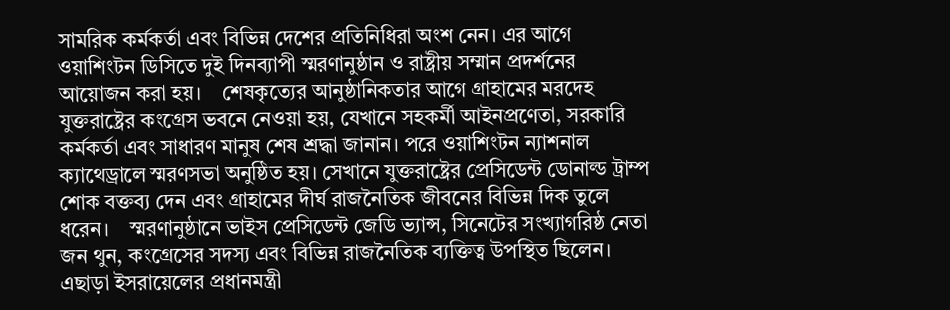সামরিক কর্মকর্তা এবং বিভিন্ন দেশের প্রতিনিধিরা অংশ নেন। এর আগে ওয়াশিংটন ডিসিতে দুই দিনব্যাপী স্মরণানুষ্ঠান ও রাষ্ট্রীয় সম্মান প্রদর্শনের আয়োজন করা হয়।    শেষকৃত্যের আনুষ্ঠানিকতার আগে গ্রাহামের মরদেহ যুক্তরাষ্ট্রের কংগ্রেস ভবনে নেওয়া হয়, যেখানে সহকর্মী আইনপ্রণেতা, সরকারি কর্মকর্তা এবং সাধারণ মানুষ শেষ শ্রদ্ধা জানান। পরে ওয়াশিংটন ন্যাশনাল ক্যাথেড্রালে স্মরণসভা অনুষ্ঠিত হয়। সেখানে যুক্তরাষ্ট্রের প্রেসিডেন্ট ডোনাল্ড ট্রাম্প শোক বক্তব্য দেন এবং গ্রাহামের দীর্ঘ রাজনৈতিক জীবনের বিভিন্ন দিক তুলে ধরেন।    স্মরণানুষ্ঠানে ভাইস প্রেসিডেন্ট জেডি ভ্যান্স, সিনেটের সংখ্যাগরিষ্ঠ নেতা জন থুন, কংগ্রেসের সদস্য এবং বিভিন্ন রাজনৈতিক ব্যক্তিত্ব উপস্থিত ছিলেন। এছাড়া ইসরায়েলের প্রধানমন্ত্রী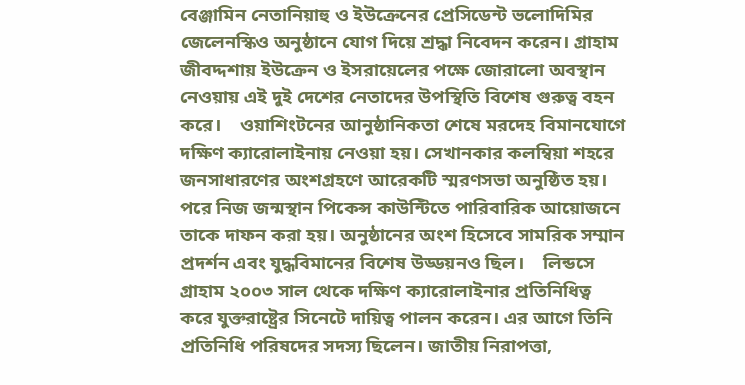বেঞ্জামিন নেতানিয়াহু ও ইউক্রেনের প্রেসিডেন্ট ভলোদিমির জেলেনস্কিও অনুষ্ঠানে যোগ দিয়ে শ্রদ্ধা নিবেদন করেন। গ্রাহাম জীবদ্দশায় ইউক্রেন ও ইসরায়েলের পক্ষে জোরালো অবস্থান নেওয়ায় এই দুই দেশের নেতাদের উপস্থিতি বিশেষ গুরুত্ব বহন করে।    ওয়াশিংটনের আনুষ্ঠানিকতা শেষে মরদেহ বিমানযোগে দক্ষিণ ক্যারোলাইনায় নেওয়া হয়। সেখানকার কলম্বিয়া শহরে জনসাধারণের অংশগ্রহণে আরেকটি স্মরণসভা অনুষ্ঠিত হয়। পরে নিজ জন্মস্থান পিকেন্স কাউন্টিতে পারিবারিক আয়োজনে তাকে দাফন করা হয়। অনুষ্ঠানের অংশ হিসেবে সামরিক সম্মান প্রদর্শন এবং যুদ্ধবিমানের বিশেষ উড্ডয়নও ছিল।    লিন্ডসে গ্রাহাম ২০০৩ সাল থেকে দক্ষিণ ক্যারোলাইনার প্রতিনিধিত্ব করে যুক্তরাষ্ট্রের সিনেটে দায়িত্ব পালন করেন। এর আগে তিনি প্রতিনিধি পরিষদের সদস্য ছিলেন। জাতীয় নিরাপত্তা,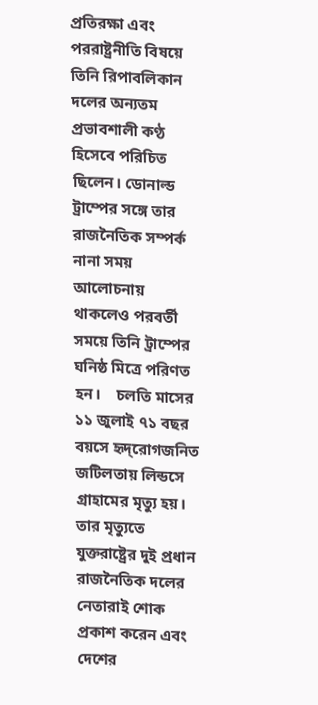প্রতিরক্ষা এবং পররাষ্ট্রনীতি বিষয়ে তিনি রিপাবলিকান দলের অন্যতম প্রভাবশালী কণ্ঠ হিসেবে পরিচিত ছিলেন। ডোনাল্ড ট্রাম্পের সঙ্গে তার রাজনৈতিক সম্পর্ক নানা সময় আলোচনায় থাকলেও পরবর্তী সময়ে তিনি ট্রাম্পের ঘনিষ্ঠ মিত্রে পরিণত হন।    চলতি মাসের ১১ জুলাই ৭১ বছর বয়সে হৃদ্‌রোগজনিত জটিলতায় লিন্ডসে গ্রাহামের মৃত্যু হয়। তার মৃত্যুতে যুক্তরাষ্ট্রের দুই প্রধান রাজনৈতিক দলের নেতারাই শোক প্রকাশ করেন এবং দেশের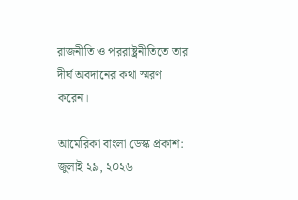রাজনীতি ও পররাষ্ট্রনীতিতে তার দীর্ঘ অবদানের কথা স্মরণ করেন।

আমেরিকা বাংলা ডেস্ক প্রকাশ: জুলাই ২৯, ২০২৬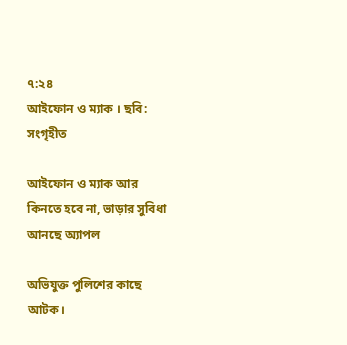৭:২৪
আইফোন ও ম্যাক । ছবি: সংগৃহীত

আইফোন ও ম্যাক আর কিনতে হবে না, ভাড়ার সুবিধা আনছে অ্যাপল

অভিযুক্ত পুলিশের কাছে আটক।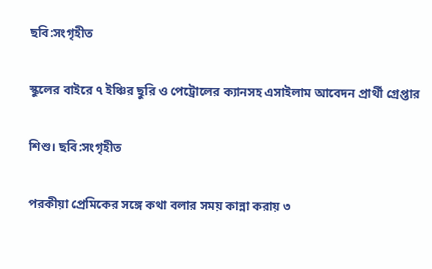ছবি:সংগৃহীত

স্কুলের বাইরে ৭ ইঞ্চির ছুরি ও পেট্রোলের ক্যানসহ এসাইলাম আবেদন প্রার্থী গ্রেপ্তার

শিশু। ছবি:সংগৃহীত

পরকীয়া প্রেমিকের সঙ্গে কথা বলার সময় কান্না করায় ৩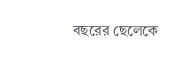বছরের ছেলেকে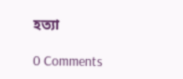হত্যা

0 Comments